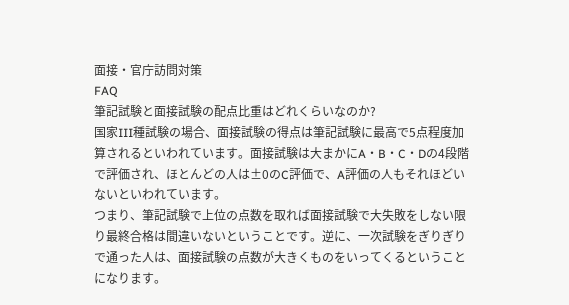面接・官庁訪問対策
FAQ
筆記試験と面接試験の配点比重はどれくらいなのか?
国家III種試験の場合、面接試験の得点は筆記試験に最高で5点程度加算されるといわれています。面接試験は大まかにA・B・C・Dの4段階で評価され、ほとんどの人は±0のC評価で、A評価の人もそれほどいないといわれています。
つまり、筆記試験で上位の点数を取れば面接試験で大失敗をしない限り最終合格は間違いないということです。逆に、一次試験をぎりぎりで通った人は、面接試験の点数が大きくものをいってくるということになります。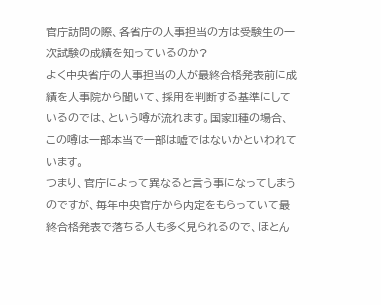官庁訪問の際、各省庁の人事担当の方は受験生の一次試験の成績を知っているのか?
よく中央省庁の人事担当の人が最終合格発表前に成績を人事院から聞いて、採用を判断する基準にしているのでは、という噂が流れます。国家II種の場合、この噂は一部本当で一部は嘘ではないかといわれています。
つまり、官庁によって異なると言う事になってしまうのですが、毎年中央官庁から内定をもらっていて最終合格発表で落ちる人も多く見られるので、ほとん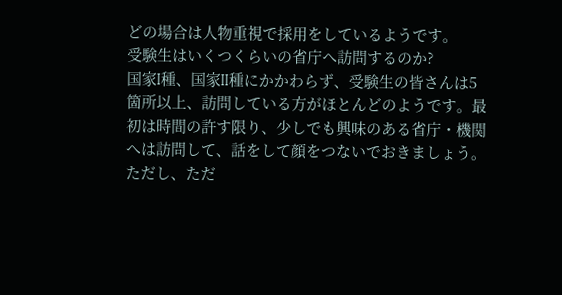どの場合は人物重視で採用をしているようです。
受験生はいくつくらいの省庁へ訪問するのか?
国家I種、国家II種にかかわらず、受験生の皆さんは5箇所以上、訪問している方がほとんどのようです。最初は時間の許す限り、少しでも興味のある省庁・機関へは訪問して、話をして顔をつないでおきましょう。
ただし、ただ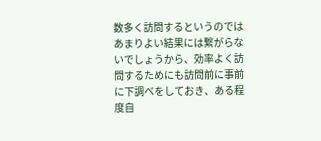数多く訪問するというのではあまりよい結果には繋がらないでしょうから、効率よく訪問するためにも訪問前に事前に下調べをしておき、ある程度自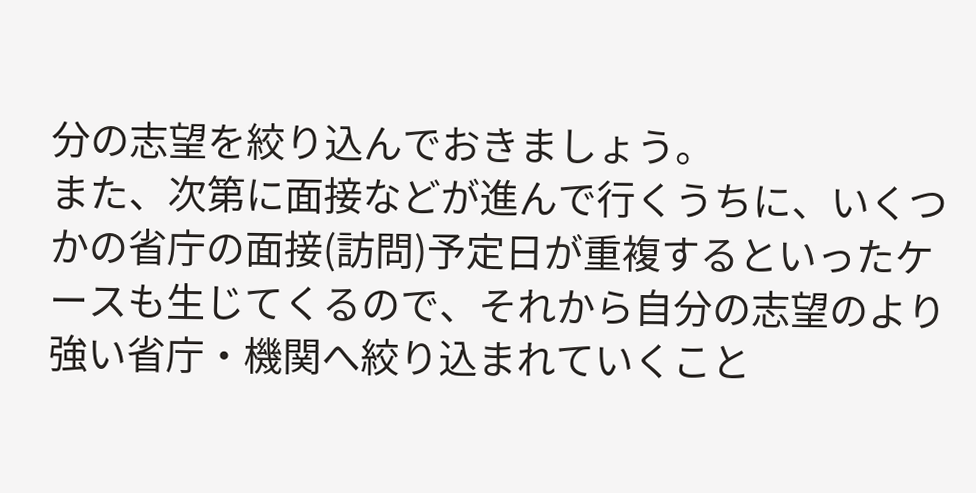分の志望を絞り込んでおきましょう。
また、次第に面接などが進んで行くうちに、いくつかの省庁の面接(訪問)予定日が重複するといったケースも生じてくるので、それから自分の志望のより強い省庁・機関へ絞り込まれていくこと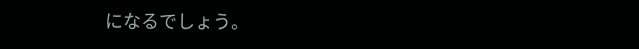になるでしょう。